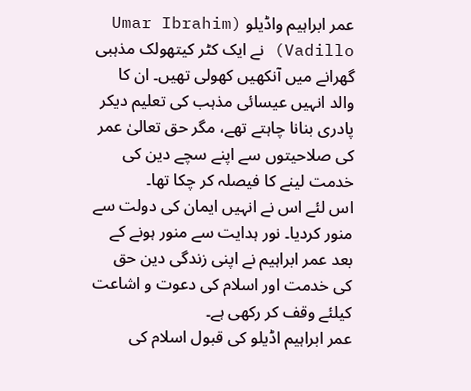عمر ابراہیم واڈیلو (Umar Ibrahim Vadillo) نے ایک کٹر کیتھولک مذہبی گھرانے میں آنکھیں کھولی تھیں۔ ان کا والد انہیں عیسائی مذہب کی تعلیم دیکر پادری بنانا چاہتے تھے، مگر حق تعالیٰ عمر کی صلاحیتوں سے اپنے سچے دین کی خدمت لینے کا فیصلہ کر چکا تھا۔
اس لئے اس نے انہیں ایمان کی دولت سے منور کردیا۔ نور ہدایت سے منور ہونے کے بعد عمر ابراہیم نے اپنی زندگی دین حق کی خدمت اور اسلام کی دعوت و اشاعت کیلئے وقف کر رکھی ہے۔
عمر ابراہیم اڈیلو کی قبول اسلام کی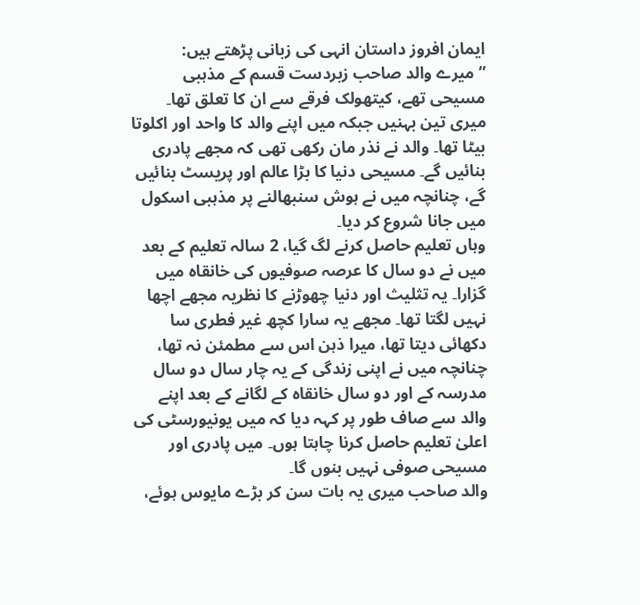ایمان افروز داستان انہی کی زبانی پڑھتے ہیں:
”میرے والد صاحب زبردست قسم کے مذہبی مسیحی تھے، کیتھولک فرقے سے ان کا تعلق تھا۔ میری تین بہنیں جبکہ میں اپنے والد کا واحد اور اکلوتا بیٹا تھا۔ والد نے نذر مان رکھی تھی کہ مجھے پادری بنائیں گے۔ مسیحی دنیا کا بڑا عالم اور پریسٹ بنائیں گے، چنانچہ میں نے ہوش سنبھالنے پر مذہبی اسکول میں جانا شروع کر دیا۔
وہاں تعلیم حاصل کرنے لگ گیا، 2 سالہ تعلیم کے بعد میں نے دو سال کا عرصہ صوفیوں کی خانقاہ میں گزارا۔ یہ تثلیث اور دنیا چھوڑنے کا نظریہ مجھے اچھا نہیں لگتا تھا۔ مجھے یہ سارا کچھ غیر فطری سا دکھائی دیتا تھا، میرا ذہن اس سے مطمئن نہ تھا، چنانچہ میں نے اپنی زندگی کے یہ چار سال دو سال مدرسہ کے اور دو سال خانقاہ کے لگانے کے بعد اپنے والد سے صاف طور پر کہہ دیا کہ میں یونیورسٹی کی اعلیٰ تعلیم حاصل کرنا چاہتا ہوں۔ میں پادری اور مسیحی صوفی نہیں بنوں گا۔
والد صاحب میری یہ بات سن کر بڑے مایوس ہوئے،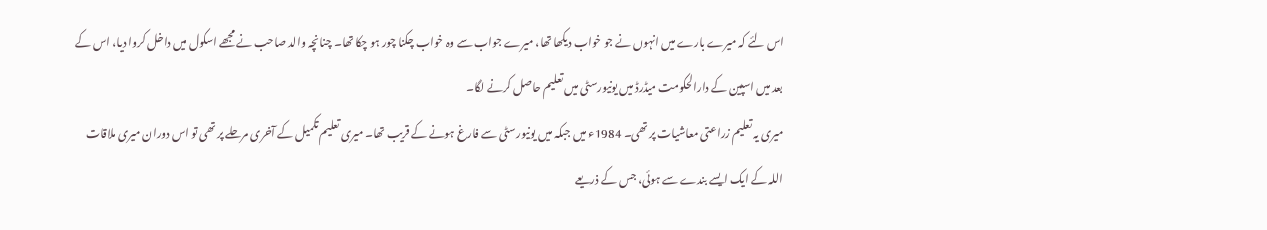اس لئے کہ میرے بارے میں انہوں نے جو خواب دیکھا تھا، میرے جواب سے وہ خواب چکنا چور ہو چکا تھا۔ چنانچہ والد صاحب نے مجھے اسکول میں داخل کروا دیا، اس کے بعد میں اسپین کے دارالحکومت میڈرڈ میں یونیورسٹی میں تعلیم حاصل کرنے لگا۔
میری یہ تعلیم زراعتی معاشیات پر تھی۔ 1984ء میں جبکہ میں یونیورسٹی سے فارغ ہونے کے قریب تھا۔ میری تعلیم تکمیل کے آخری مرحلے پر تھی تو اس دوران میری ملاقات اللہ کے ایک ایسے بندے سے ہوئی، جس کے ذریعے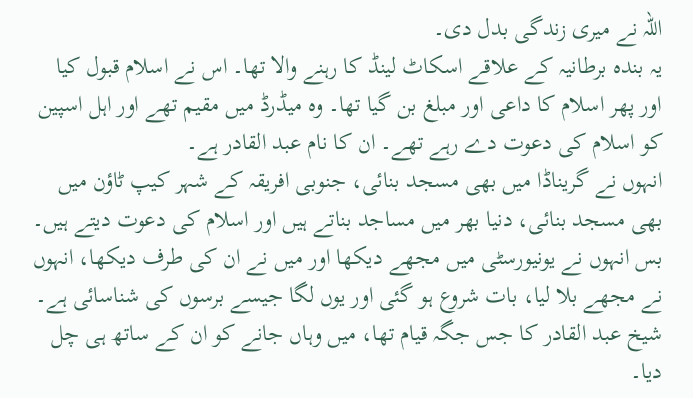اللہ نے میری زندگی بدل دی۔
یہ بندہ برطانیہ کے علاقے اسکاٹ لینڈ کا رہنے والا تھا۔ اس نے اسلام قبول کیا اور پھر اسلام کا داعی اور مبلغ بن گیا تھا۔ وہ میڈرڈ میں مقیم تھے اور اہل اسپین کو اسلام کی دعوت دے رہے تھے۔ ان کا نام عبد القادر ہے۔
انہوں نے گریناڈا میں بھی مسجد بنائی، جنوبی افریقہ کے شہر کیپ ٹاؤن میں بھی مسجد بنائی، دنیا بھر میں مساجد بناتے ہیں اور اسلام کی دعوت دیتے ہیں۔ بس انہوں نے یونیورسٹی میں مجھے دیکھا اور میں نے ان کی طرف دیکھا، انہوں نے مجھے بلا لیا، بات شروع ہو گئی اور یوں لگا جیسے برسوں کی شناسائی ہے۔
شیخ عبد القادر کا جس جگہ قیام تھا، میں وہاں جانے کو ان کے ساتھ ہی چل دیا۔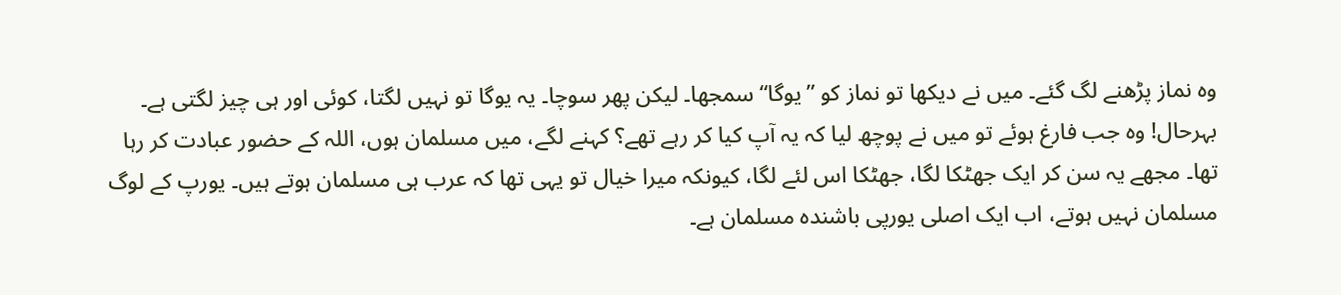وہ نماز پڑھنے لگ گئے۔ میں نے دیکھا تو نماز کو ”یوگا“ سمجھا۔ لیکن پھر سوچا۔ یہ یوگا تو نہیں لگتا، کوئی اور ہی چیز لگتی ہے۔
بہرحال! وہ جب فارغ ہوئے تو میں نے پوچھ لیا کہ یہ آپ کیا کر رہے تھے؟ کہنے لگے، میں مسلمان ہوں، اللہ کے حضور عبادت کر رہا تھا۔ مجھے یہ سن کر ایک جھٹکا لگا، جھٹکا اس لئے لگا، کیونکہ میرا خیال تو یہی تھا کہ عرب ہی مسلمان ہوتے ہیں۔ یورپ کے لوگ مسلمان نہیں ہوتے، اب ایک اصلی یورپی باشندہ مسلمان ہے۔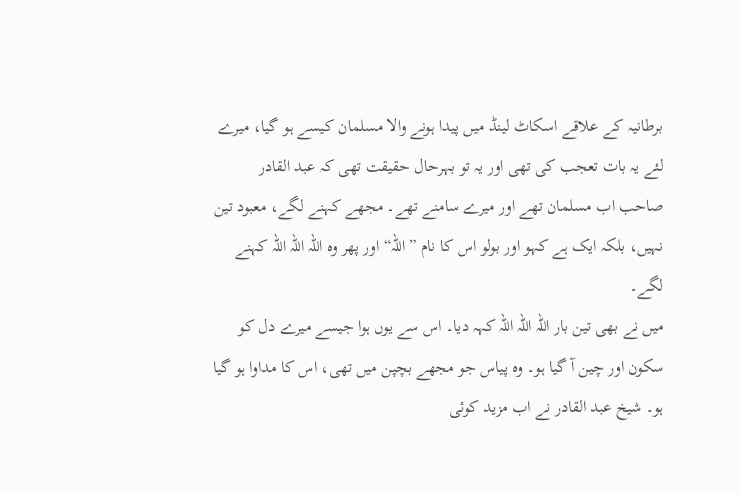برطانیہ کے علاقے اسکاٹ لینڈ میں پیدا ہونے والا مسلمان کیسے ہو گیا، میرے لئے یہ بات تعجب کی تھی اور یہ تو بہرحال حقیقت تھی کہ عبد القادر صاحب اب مسلمان تھے اور میرے سامنے تھے۔ مجھے کہنے لگے، معبود تین نہیں، بلکہ ایک ہے کہو اور بولو اس کا نام ”اللہ“ اور پھر وہ اللہ اللہ اللہ کہنے لگے۔
میں نے بھی تین بار اللہ اللہ اللہ کہہ دیا۔ اس سے یوں ہوا جیسے میرے دل کو سکون اور چین آ گیا ہو۔ وہ پیاس جو مجھے بچپن میں تھی، اس کا مداوا ہو گیا ہو۔ شیخ عبد القادر نے اب مزید کوئی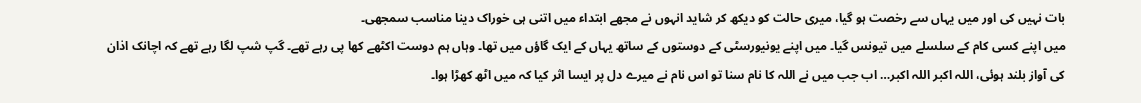بات نہیں کی اور میں یہاں سے رخصت ہو گیا، میری حالت کو دیکھ کر شاید انہوں نے مجھے ابتداء میں اتنی ہی خوراک دینا مناسب سمجھی۔
میں اپنے کسی کام کے سلسلے میں تیونس گیا۔ میں اپنے یونیورسٹی کے دوستوں کے ساتھ یہاں کے ایک گاؤں میں تھا۔ وہاں ہم دوست اکٹھے کھا پی رہے تھے۔ گپ شپ لگا رہے تھے کہ اچانک اذان کی آواز بلند ہوئی، اللہ اکبر اللہ اکبر… اب جب میں نے اللہ کا نام سنا تو اس نام نے میرے دل پر ایسا اثر کیا کہ میں اٹھ کھڑا ہوا۔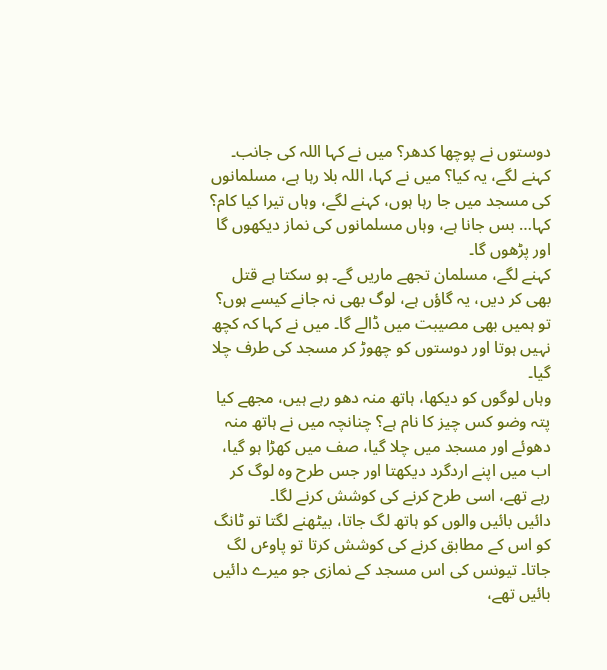دوستوں نے پوچھا کدھر؟ میں نے کہا اللہ کی جانب۔ کہنے لگے، یہ کیا؟ میں نے کہا، اللہ بلا رہا ہے، مسلمانوں کی مسجد میں جا رہا ہوں، کہنے لگے، وہاں تیرا کیا کام؟ کہا… بس جانا ہے، وہاں مسلمانوں کی نماز دیکھوں گا اور پڑھوں گا۔
کہنے لگے، مسلمان تجھے ماریں گے۔ ہو سکتا ہے قتل بھی کر دیں، یہ گاؤں ہے، لوگ بھی نہ جانے کیسے ہوں؟ تو ہمیں بھی مصیبت میں ڈالے گا۔ میں نے کہا کہ کچھ نہیں ہوتا اور دوستوں کو چھوڑ کر مسجد کی طرف چلا گیا۔
وہاں لوگوں کو دیکھا، ہاتھ منہ دھو رہے ہیں، مجھے کیا پتہ وضو کس چیز کا نام ہے؟ چنانچہ میں نے ہاتھ منہ دھوئے اور مسجد میں چلا گیا، صف میں کھڑا ہو گیا، اب میں اپنے اردگرد دیکھتا اور جس طرح وہ لوگ کر رہے تھے، اسی طرح کرنے کی کوشش کرنے لگا۔
دائیں بائیں والوں کو ہاتھ لگ جاتا، بیٹھنے لگتا تو ٹانگ کو اس کے مطابق کرنے کی کوشش کرتا تو پاوٴں لگ جاتا۔ تیونس کی اس مسجد کے نمازی جو میرے دائیں بائیں تھے،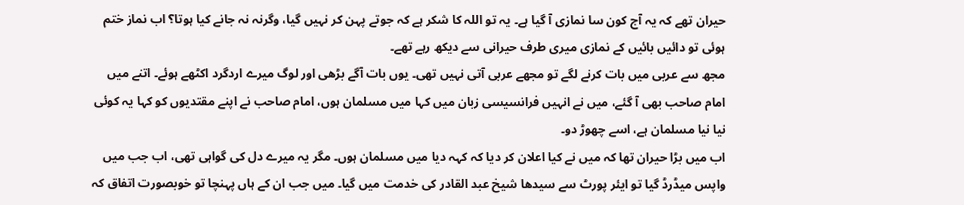حیران تھے کہ یہ آج کون سا نمازی آ گیا ہے۔ یہ تو اللہ کا شکر ہے کہ جوتے پہن کر نہیں گیا، وگرنہ نہ جانے کیا ہوتا؟ اب نماز ختم ہوئی تو دائیں بائیں کے نمازی میری طرف حیرانی سے دیکھ رہے تھے۔
مجھ سے عربی میں بات کرنے لگے تو مجھے عربی آتی نہیں تھی۔ یوں بات آگے بڑھی اور لوگ میرے اردگرد اکٹھے ہوئے۔ اتنے میں امام صاحب بھی آ گئے، میں نے انہیں فرانسیسی زبان میں کہا میں مسلمان ہوں، امام صاحب نے اپنے مقتدیوں کو کہا یہ کوئی نیا نیا مسلمان ہے، اسے چھوڑ دو۔
اب میں بڑا حیران تھا کہ میں نے کیا اعلان کر دیا کہ کہہ دیا میں مسلمان ہوں۔ مگر یہ میرے دل کی گواہی تھی، اب جب میں واپس میڈرڈ گیا تو ایئر پورٹ سے سیدھا شیخ عبد القادر کی خدمت میں گیا۔ میں جب ان کے ہاں پہنچا تو خوبصورت اتفاق کہ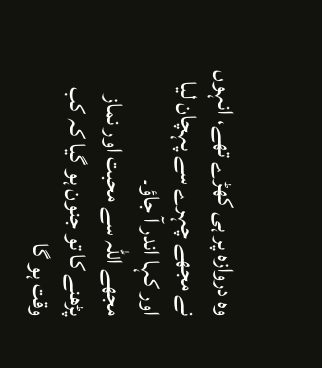وہ دروازہ پر ہی کھڑے تھے، انہوں نے مجھے چہرے سے پہچان لیا اور کہا اندر آ جاؤ۔
مجھے اللہ سے محبت اور نماز پڑھنے کا تو جنون ہو گیا کہ کب وقت ہو گا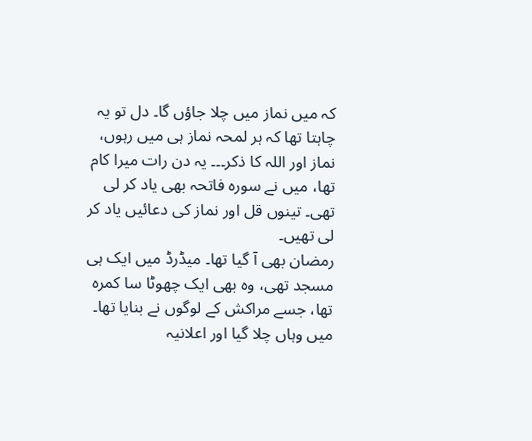کہ میں نماز میں چلا جاؤں گا۔ دل تو یہ چاہتا تھا کہ ہر لمحہ نماز ہی میں رہوں، نماز اور اللہ کا ذکر۔۔۔ یہ دن رات میرا کام تھا، میں نے سورہ فاتحہ بھی یاد کر لی تھی۔ تینوں قل اور نماز کی دعائیں یاد کر لی تھیں۔
رمضان بھی آ گیا تھا۔ میڈرڈ میں ایک ہی مسجد تھی، وہ بھی ایک چھوٹا سا کمرہ تھا، جسے مراکش کے لوگوں نے بنایا تھا۔ میں وہاں چلا گیا اور اعلانیہ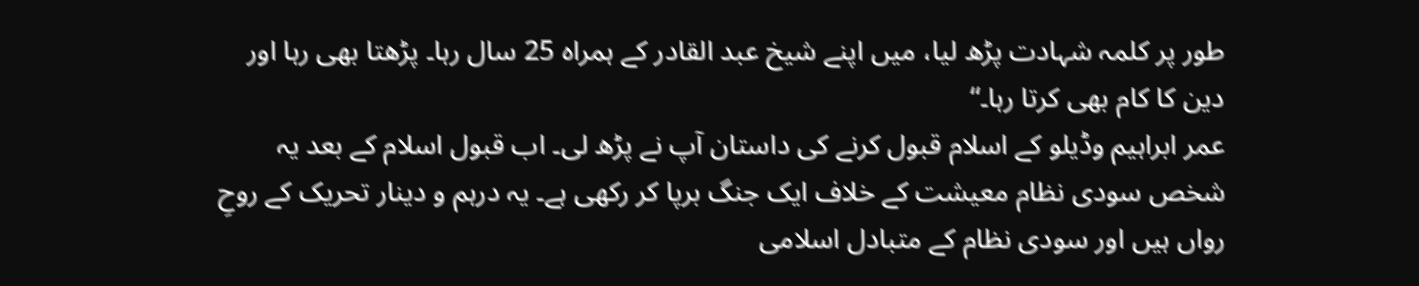طور پر کلمہ شہادت پڑھ لیا، میں اپنے شیخ عبد القادر کے ہمراہ 25 سال رہا۔ پڑھتا بھی رہا اور دین کا کام بھی کرتا رہا۔“
عمر ابراہیم وڈیلو کے اسلام قبول کرنے کی داستان آپ نے پڑھ لی۔ اب قبول اسلام کے بعد یہ شخص سودی نظام معیشت کے خلاف ایک جنگ برپا کر رکھی ہے۔ یہ درہم و دینار تحریک کے روحِ رواں ہیں اور سودی نظام کے متبادل اسلامی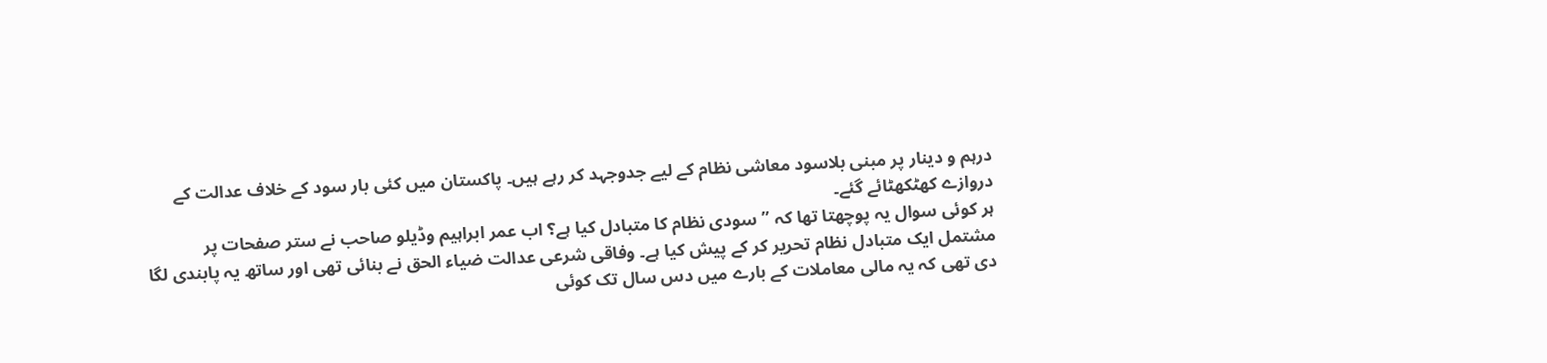درہم و دینار پر مبنی بلاسود معاشی نظام کے لیے جدوجہد کر رہے ہیں۔ پاکستان میں کئی بار سود کے خلاف عدالت کے دروازے کھٹکھٹائے گئے۔
ہر کوئی سوال یہ پوچھتا تھا کہ ”سودی نظام کا متبادل کیا ہے؟ اب عمر ابراہیم وڈیلو صاحب نے ستر صفحات پر مشتمل ایک متبادل نظام تحریر کر کے پیش کیا ہے۔ وفاقی شرعی عدالت ضیاء الحق نے بنائی تھی اور ساتھ یہ پابندی لگا دی تھی کہ یہ مالی معاملات کے بارے میں دس سال تک کوئی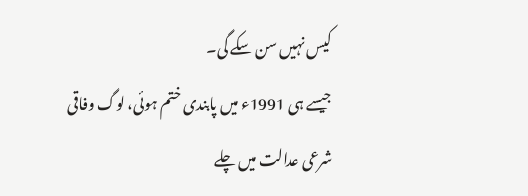کیس نہیں سن سکے گی۔
جیسے ہی 1991ء میں پابندی ختم ہوئی، لوگ وفاقی شرعی عدالت میں چلے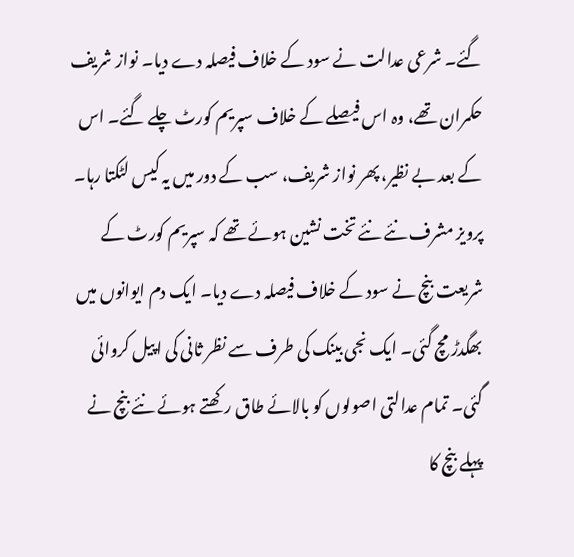گئے۔ شرعی عدالت نے سود کے خلاف فیصلہ دے دیا۔ نواز شریف حکمران تھے، وہ اس فیصلے کے خلاف سپریم کورٹ چلے گئے۔ اس کے بعد بے نظیر، پھر نواز شریف، سب کے دور میں یہ کیس لٹکتا رہا۔
پرویز مشرف نئے نئے تخت نشین ہوئے تھے کہ سپریم کورٹ کے شریعت بنچ نے سود کے خلاف فیصلہ دے دیا۔ ایک دم ایوانوں میں بھگدڑ مچ گئی۔ ایک نجی بینک کی طرف سے نظر ثانی کی اپیل کروائی گئی۔ تمام عدالتی اصولوں کو بالائے طاق رکھتے ہوئے نئے بنچ نے پہلے بنچ کا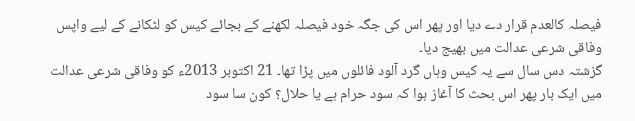فیصلہ کالعدم قرار دے دیا اور پھر اس کی جگہ خود فیصلہ لکھنے کے بجائے کیس کو لٹکانے کے لیے واپس وفاقی شرعی عدالت میں بھیج دیا۔
گزشتہ دس سال سے یہ کیس وہاں گرد آلود فائلوں میں پڑا تھا۔ 21 اکتوبر 2013ء کو وفاقی شرعی عدالت میں ایک بار پھر اس بحث کا آغاز ہوا کہ سود حرام ہے یا حلال؟ کون سا سود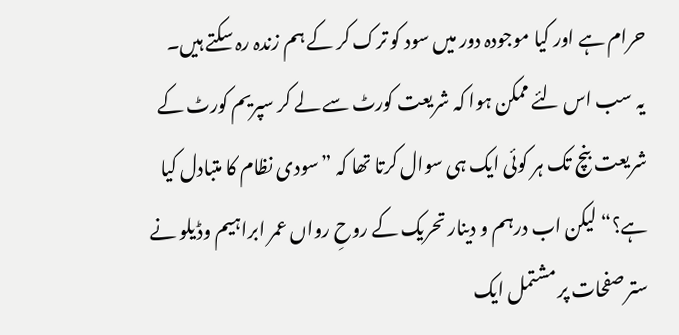حرام ہے اور کیا موجودہ دور میں سود کو ترک کر کے ہم زندہ رہ سکتے ہیں۔
یہ سب اس لئے ممکن ہوا کہ شریعت کورٹ سے لے کر سپریم کورٹ کے شریعت بنچ تک ہر کوئی ایک ہی سوال کرتا تھا کہ ”سودی نظام کا متبادل کیا ہے؟“ لیکن اب درہم و دینار تحریک کے روحِ رواں عمر ابراہیم وڈیلو نے ستر صفحات پر مشتمل ایک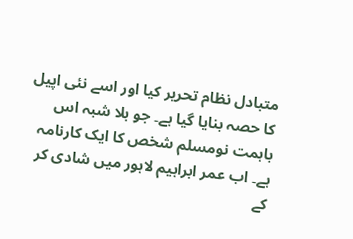متبادل نظام تحریر کیا اور اسے نئی اپیل کا حصہ بنایا گیا ہے۔ جو بلا شبہ اس باہمت نومسلم شخص کا ایک کارنامہ ہے۔ اب عمر ابراہیم لاہور میں شادی کر کے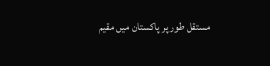مستقل طور پر پاکستان میں مقیم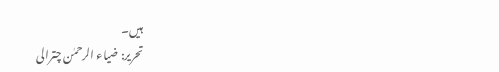ہیں۔
تحریر: ضیاء الرحمٰن چترالی